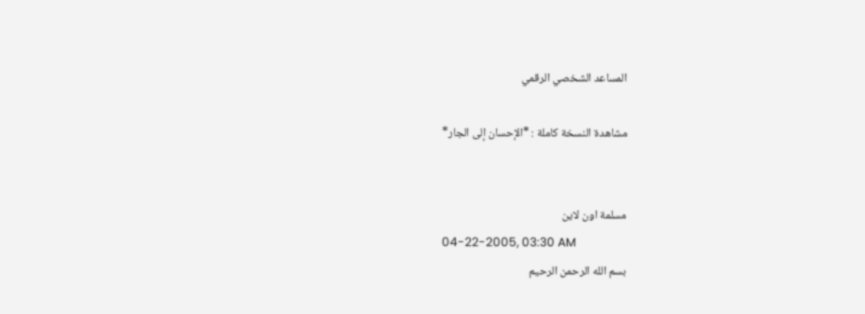المساعد الشخصي الرقمي

مشاهدة النسخة كاملة : *الإحسان إلى الجار*


مسلمة اون لاين
04-22-2005, 03:30 AM
بسم الله الرحمن الرحيم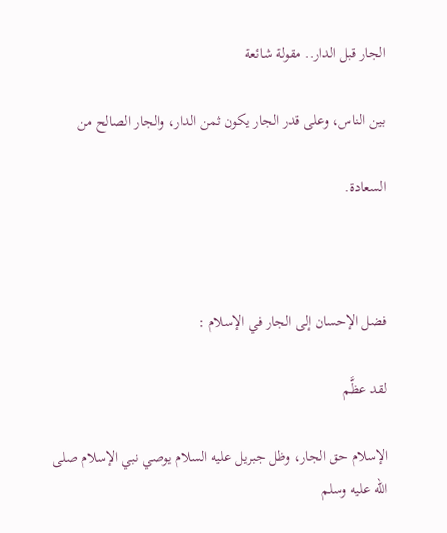الجار قبل الدار.. مقولة شائعة

بين الناس، وعلى قدر الجار يكون ثمن الدار، والجار الصالح من

السعادة.



فضل الإحسان إلى الجار في الإسلام :

لقد عظَّم

الإسلام حق الجار، وظل جبريل عليه السلام يوصي نبي الإسلام صلى الله عليه وسلم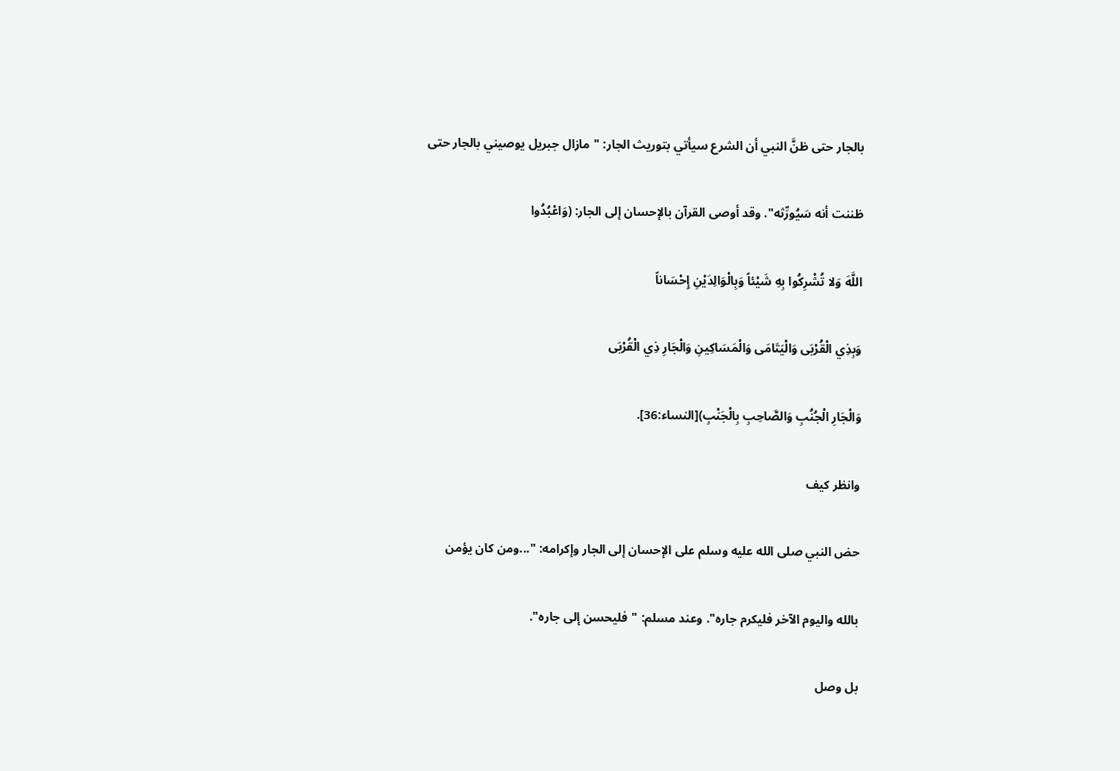بالجار حتى ظنَّ النبي أن الشرع سيأتي بتوريث الجار: "مازال جبريل يوصيني بالجار حتى

ظننت أنه سَيُورِّثه". وقد أوصى القرآن بالإحسان إلى الجار: (وَاعْبُدُوا

اللَّهَ وَلا تُشْرِكُوا بِهِ شَيْئاً وَبِالْوَالِدَيْنِ إِحْسَاناً

وَبِذِي الْقُرْبَى وَالْيَتَامَى وَالْمَسَاكِينِ وَالْجَارِ ذِي الْقُرْبَى

وَالْجَارِ الْجُنُبِ وَالصَّاحِبِ بِالْجَنْبِ)[النساء:36].

وانظر كيف

حض النبي صلى الله عليه وسلم على الإحسان إلى الجار وإكرامه: "...ومن كان يؤمن

بالله واليوم الآخر فليكرم جاره". وعند مسلم: "فليحسن إلى جاره".

بل وصل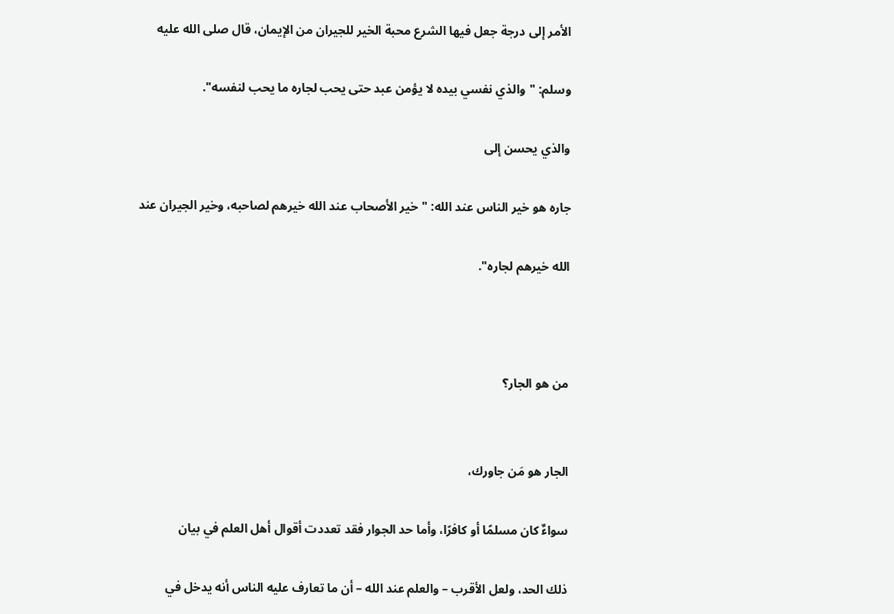الأمر إلى درجة جعل فيها الشرع محبة الخير للجيران من الإيمان، قال صلى الله عليه

وسلم: "والذي نفسي بيده لا يؤمن عبد حتى يحب لجاره ما يحب لنفسه".

والذي يحسن إلى

جاره هو خير الناس عند الله: "خير الأصحاب عند الله خيرهم لصاحبه، وخير الجيران عند

الله خيرهم لجاره".



من هو الجار؟


الجار هو مَن جاورك،

سواءٌ كان مسلمًا أو كافرًا، وأما حد الجوار فقد تعددت أقوال أهل العلم في بيان

ذلك الحد، ولعل الأقرب – والعلم عند الله – أن ما تعارف عليه الناس أنه يدخل في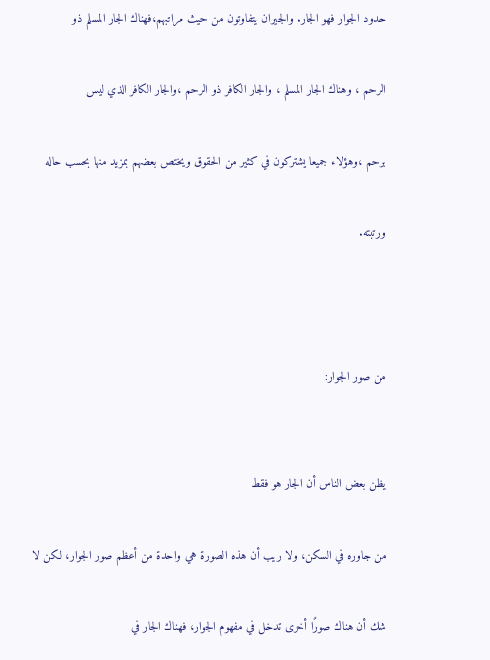حدود الجوار فهو الجار. والجيران يتفاوتون من حيث مراتبهم،فهناك الجار المسلم ذو

الرحم ، وهناك الجار المسلم ، والجار الكافر ذو الرحم ،والجار الكافر الذي ليس

برحم ،وهؤلاء جميعا يشتركون في كثير من الحقوق ويختص بعضهم بمزيد منها بحسب حاله

ورتبته.



من صور الجوار:


يظن بعض الناس أن الجار هو فقط

من جاوره في السكن، ولا ريب أن هذه الصورة هي واحدة من أعظم صور الجوار، لكن لا

شك أن هناك صورًا أخرى تدخل في مفهوم الجوار، فهناك الجار في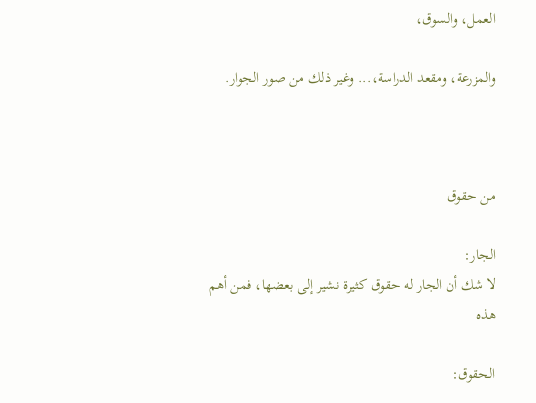العمل، والسوق،

والمزرعة، ومقعد الدراسة،... وغير ذلك من صور الجوار.



من حقوق

الجار:
لا شك أن الجار له حقوق كثيرة نشير إلى بعضها، فمن أهم هذه

الحقوق: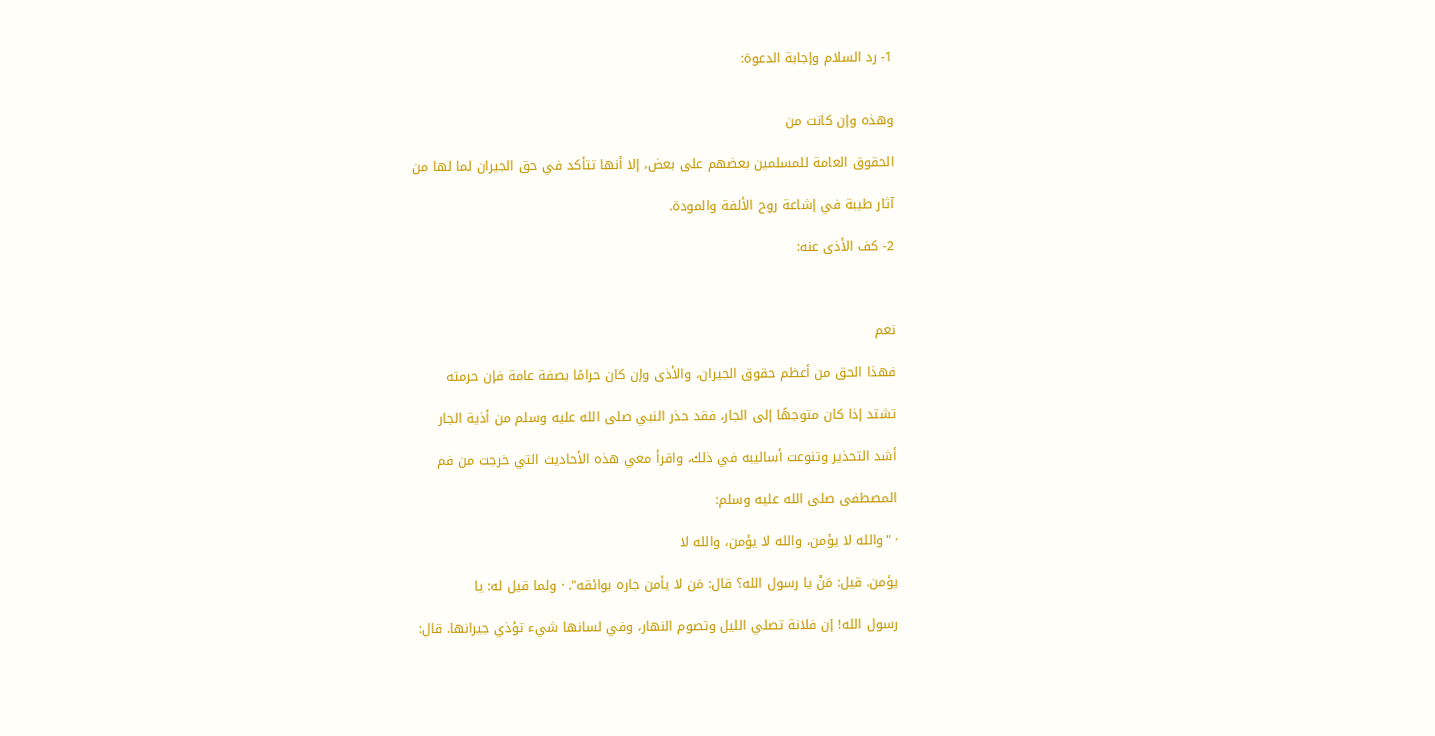1- رد السلام وإجابة الدعوة:


وهذه وإن كانت من

الحقوق العامة للمسلمين بعضهم على بعض، إلا أنها تتأكد في حق الجيران لما لها من

آثار طيبة في إشاعة روح الألفة والمودة.

2- كف الأذى عنه:



نعم

فهذا الحق من أعظم حقوق الجيران، والأذى وإن كان حرامًا بصفة عامة فإن حرمته

تشتد إذا كان متوجهًا إلى الجار، فقد حذر النبي صلى الله عليه وسلم من أذية الجار

أشد التحذير وتنوعت أساليبه في ذلك، واقرأ معي هذه الأحاديث التي خرجت من فم

المصطفى صلى الله عليه وسلم:

· "والله لا يؤمن، والله لا يؤمن، والله لا

يؤمن. قيل: مَنْ يا رسول الله؟ قال: مَن لا يأمن جاره بوائقه". · ولما قيل له: يا

رسول الله! إن فلانة تصلي الليل وتصوم النهار، وفي لسانها شيء تؤذي جيرانها. قال: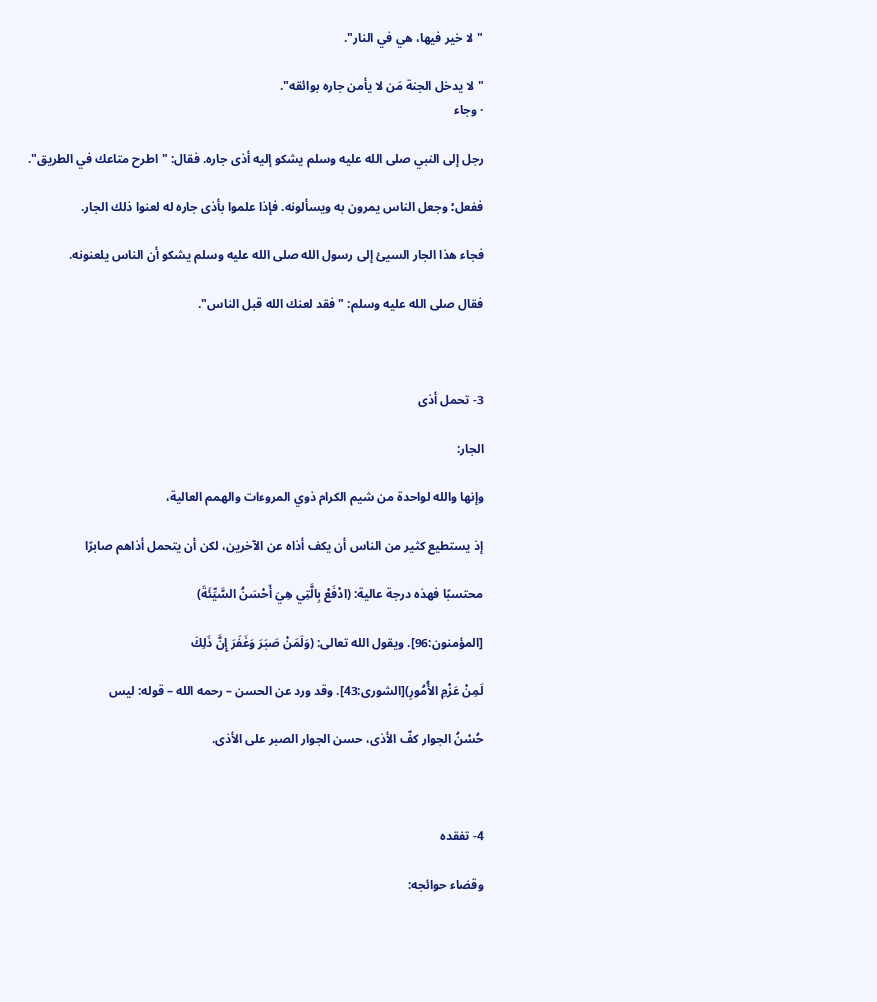"لا خير فيها، هي في النار".

"لا يدخل الجنة مَن لا يأمن جاره بوائقه".
· وجاء

رجل إلى النبي صلى الله عليه وسلم يشكو إليه أذى جاره. فقال: "اطرح متاعك في الطريق".

ففعل؛ وجعل الناس يمرون به ويسألونه. فإذا علموا بأذى جاره له لعنوا ذلك الجار.

فجاء هذا الجار السيئ إلى رسول الله صلى الله عليه وسلم يشكو أن الناس يلعنونه.

فقال صلى الله عليه وسلم: "فقد لعنك الله قبل الناس".



3- تحمل أذى

الجار:

وإنها والله لواحدة من شيم الكرام ذوي المروءات والهمم العالية،

إذ يستطيع كثير من الناس أن يكف أذاه عن الآخرين، لكن أن يتحمل أذاهم صابرًا

محتسبًا فهذه درجة عالية: (ادْفَعْ بِالَّتِي هِيَ أَحْسَنُ السَّيِّئَةَ)

[المؤمنون:96]. ويقول الله تعالى: (وَلَمَنْ صَبَرَ وَغَفَرَ إِنَّ ذَلِكَ

لَمِنْ عَزْمِ الأُمُورِ)[الشورى:43]. وقد ورد عن الحسن – رحمه الله – قوله: ليس

حُسْنُ الجوار كفّ الأذى، حسن الجوار الصبر على الأذى.



4- تفقده

وقضاء حوائجه: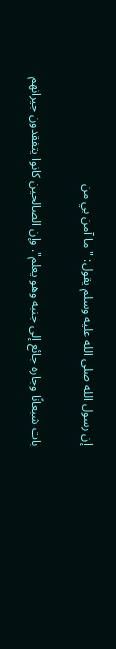إن رسول الله صلى الله عليه وسلم يقول: "ما آمن بي من

بات شبعانًا وجاره جائع إلى جنبه وهو يعلم". وإن الصالحين كانوا يتفقدون جيرانهم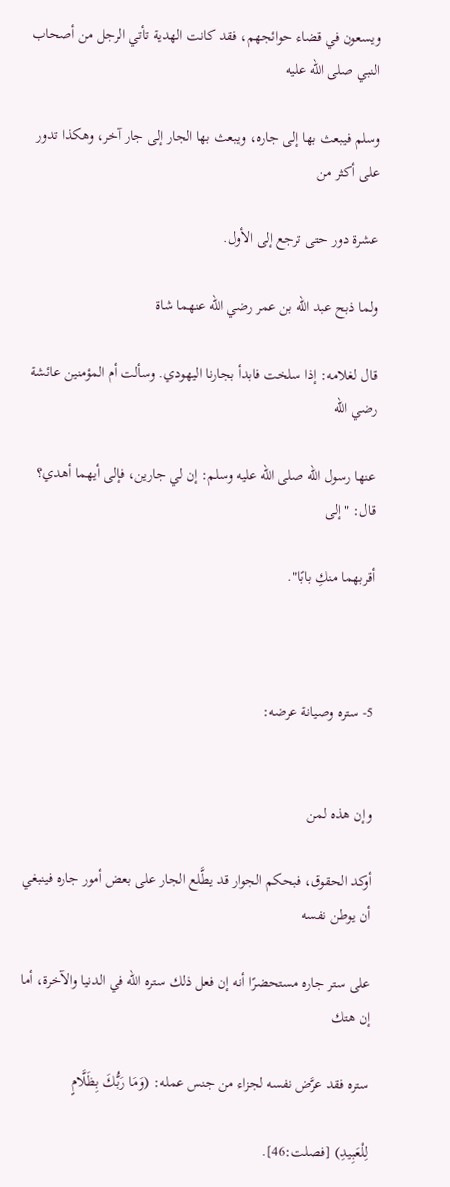ويسعون في قضاء حوائجهم، فقد كانت الهدية تأتي الرجل من أصحاب النبي صلى الله عليه

وسلم فيبعث بها إلى جاره، ويبعث بها الجار إلى جار آخر، وهكذا تدور على أكثر من

عشرة دور حتى ترجع إلى الأول.

ولما ذبح عبد الله بن عمر رضي الله عنهما شاة

قال لغلامه: إذا سلخت فابدأ بجارنا اليهودي. وسألت أم المؤمنين عائشة رضي الله

عنها رسول الله صلى الله عليه وسلم: إن لي جارين، فإلى أيهما أهدي؟ قال: "إلى

أقربهما منكِ بابًا".



5- ستره وصيانة عرضه:


وإن هذه لمن

أوكد الحقوق، فبحكم الجوار قد يطَّلع الجار على بعض أمور جاره فينبغي أن يوطن نفسه

على ستر جاره مستحضرًا أنه إن فعل ذلك ستره الله في الدنيا والآخرة، أما إن هتك

ستره فقد عرَّض نفسه لجزاء من جنس عمله: (وَمَا رَبُّكَ بِظَلَّامٍ

لِلْعَبِيدِ) [فصلت:46].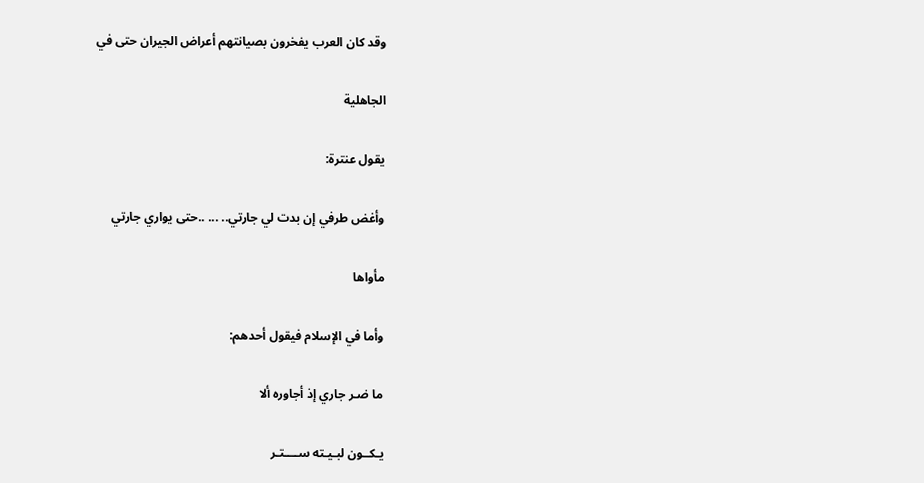وقد كان العرب يفخرون بصيانتهم أعراض الجيران حتى في

الجاهلية

يقول عنترة:

وأغض طرفي إن بدت لي جارتي.. ... ..حتى يواري جارتي

مأواها

وأما في الإسلام فيقول أحدهم:

ما ضـر جاري إذ أجاوره ألا

يـكــون لبـيـته ســــتـر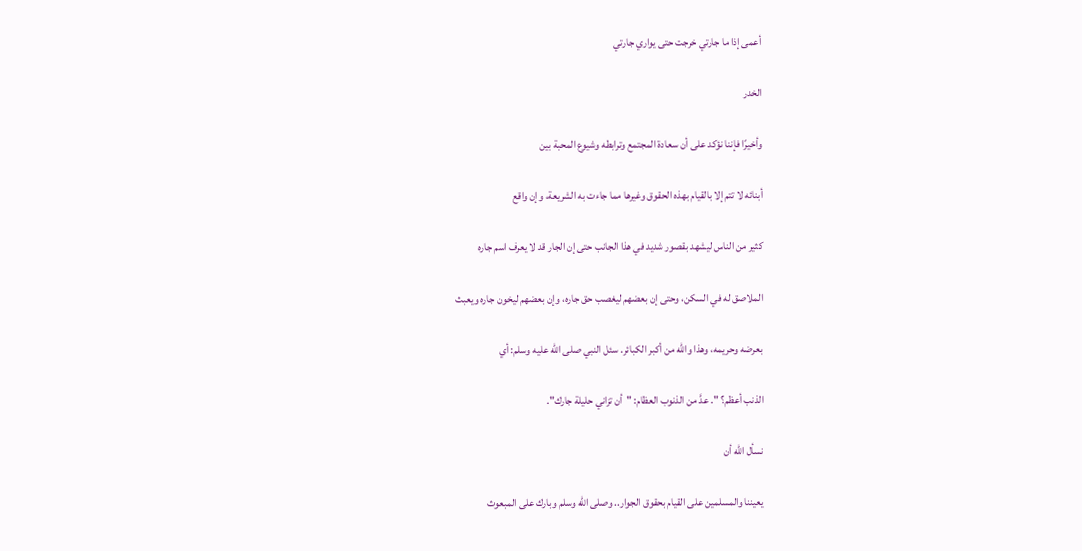أعمى إذا ما جارتي خرجت حتى يواري جارتي

الخدر

وأخيرًا فإننا نؤكد على أن سعادة المجتمع وترابطه وشيوع المحبة بين

أبنائه لا تتم إلا بالقيام بهذه الحقوق وغيرها مما جاءت به الشريعة، وإن واقع

كثير من الناس ليشهد بقصور شديد في هذا الجانب حتى إن الجار قد لا يعرف اسم جاره

الملاصق له في السكن، وحتى إن بعضهم ليغصب حق جاره، وإن بعضهم ليخون جاره ويعبث

بعرضه وحريمه، وهذا والله من أكبر الكبائر. سئل النبي صلى الله عليه وسلم: أي

الذنب أعظم؟ ". عدَّ من الذنوب العظام: "أن تزاني حليلة جارك".

نسأل الله أن

يعيننا والمسلمين على القيام بحقوق الجوار.. وصلى الله وسلم وبارك على المبعوث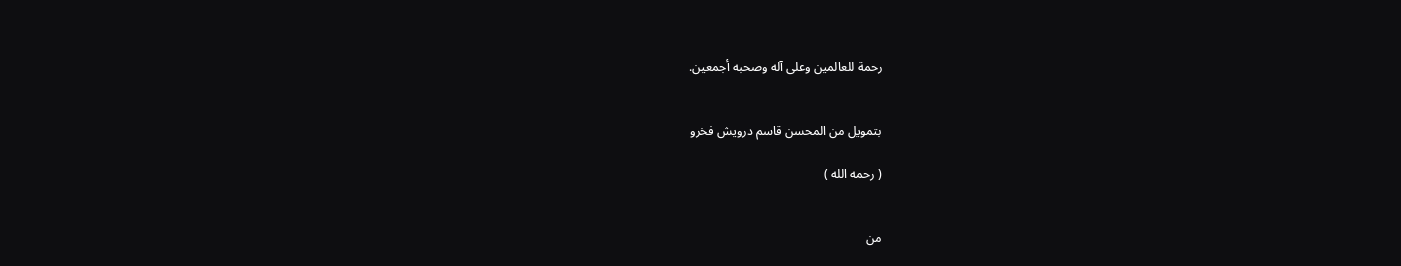رحمة للعالمين وعلى آله وصحبه أجمعين.


بتمويل من المحسن قاسم درويش فخرو

( رحمه الله )


من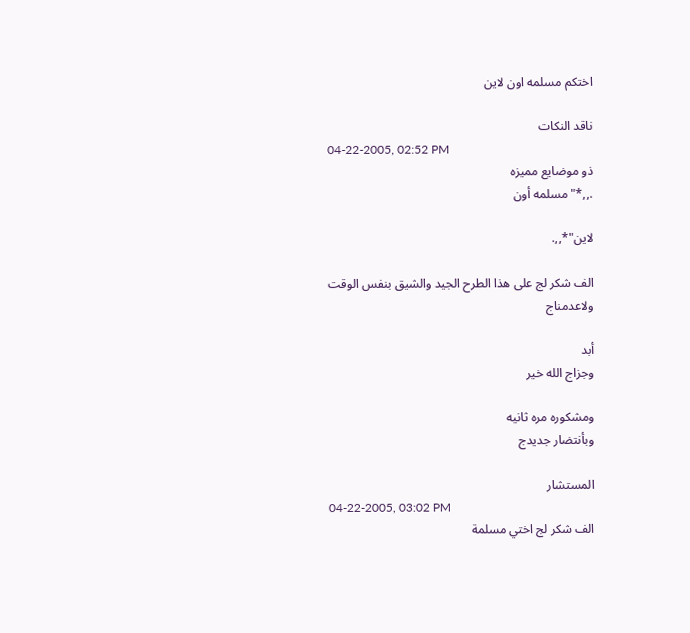اختكم مسلمه اون لاين

ناقد النكات
04-22-2005, 02:52 PM
ذو موضايع مميزه
.,,*"مسلمه أون

لاين"*,,.

الف شكر لج على هذا الطرح الجيد والشيق بنفس الوقت
ولاعدمناج

أبد
وجزاج الله خير

ومشكوره مره ثانيه
وبأنتضار جديدج

المستشار
04-22-2005, 03:02 PM
الف شكر لج اختي مسلمة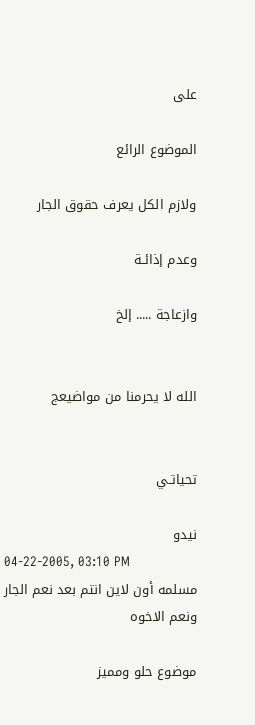على

الموضوع الرائع

ولازم الكل يعرف حقوق الجار

وعدم إذائـة

وازعاجة ..... إلخ


الله لا يحرمنا من مواضيعج


تحياتـي

نيدو
04-22-2005, 03:10 PM
مسلمه أون لاين انتم بعد نعم الجار ونعم الاخوه

موضوع حلو ومميز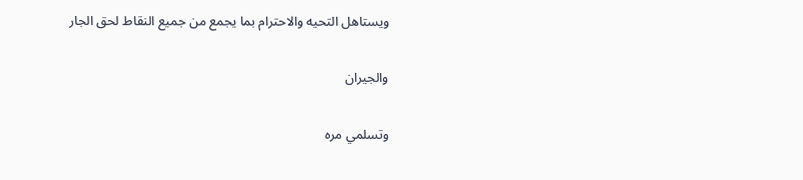ويستاهل التحيه والاحترام بما يجمع من جميع النقاط لحق الجار

والجيران

وتسلمي مره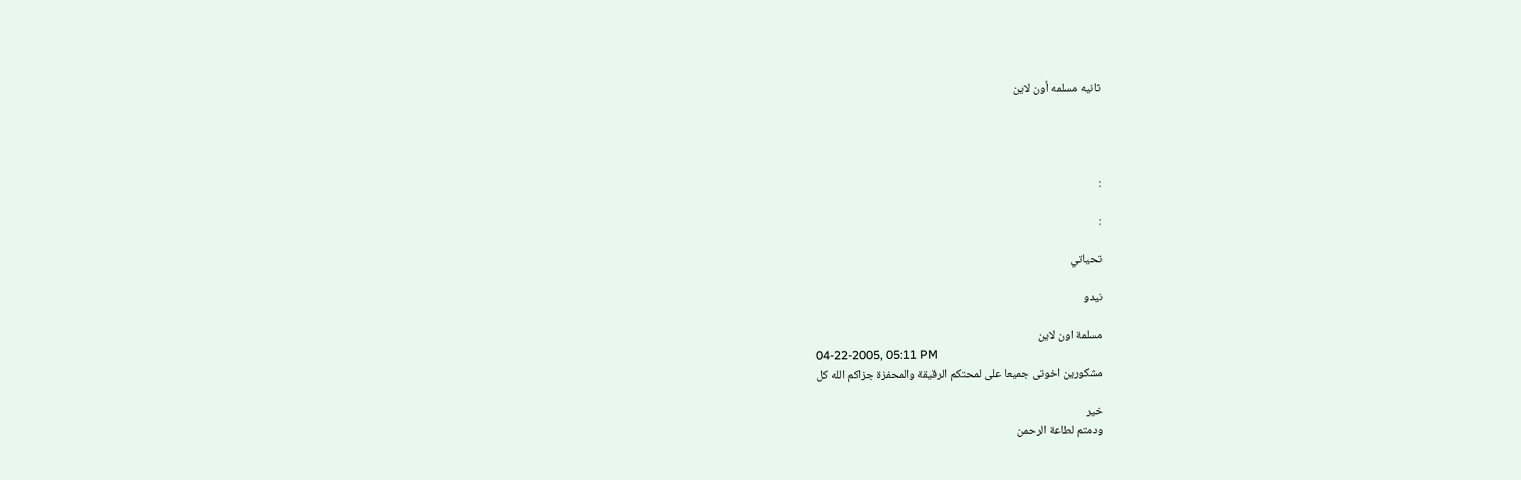ثانيه مسلمه أون لاين




:

:

تحياتي

نيدو

مسلمة اون لاين
04-22-2005, 05:11 PM
مشكورين اخوتى جميعا على لمحتكم الرقيقة والمحفزة جزاكم الله كل

خير
ودمتم لطاعة الرحمن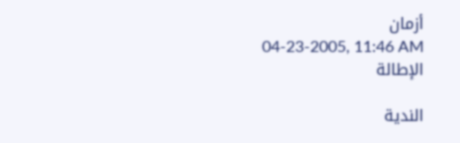أزمان
04-23-2005, 11:46 AM
الإطالة

الندية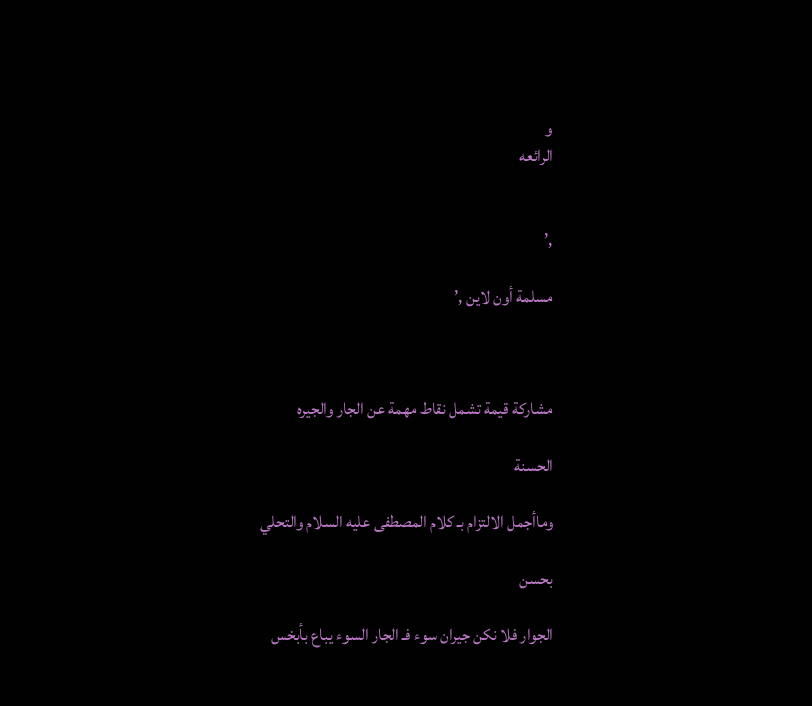و
الرائعه


,’

مسلمة أون لاين ,’



مشاركة قيمة تشمل نقاط مهمة عن الجار والجيره

الحسنة

وماأجمل الالتزام بـ كلام المصطفى عليه السلام والتحلي

بحسن

الجوار فلا نكن جيران سوء فـ الجار السوء يباع بأبخس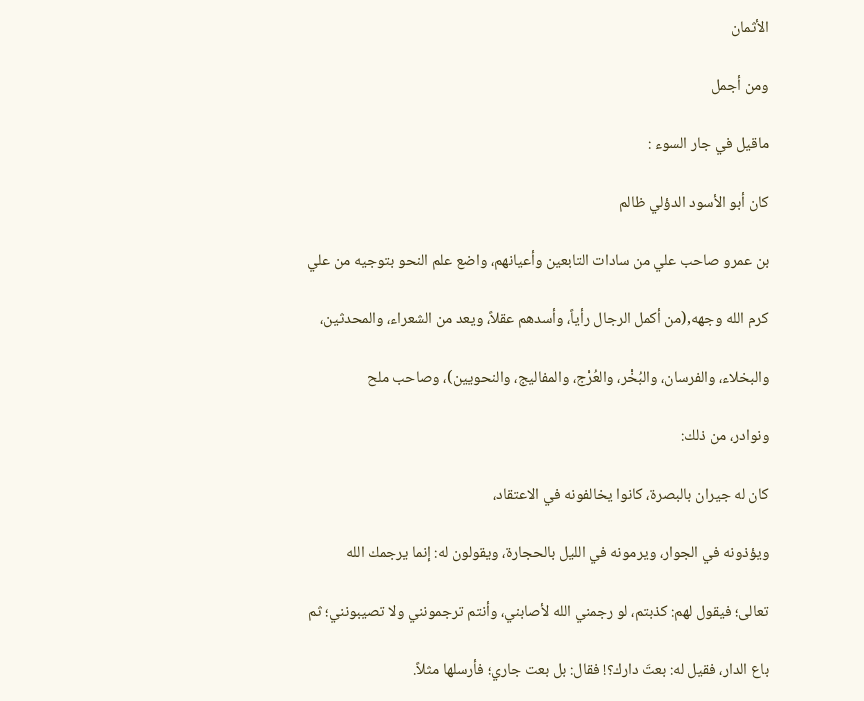الأثمان

ومن أجمل

ماقيل في جار السوء :

كان أبو الأسود الدؤلي ظالم

بن عمرو صاحب علي من سادات التابعين وأعيانهم، واضع علم النحو بتوجيه من علي

كرم الله وجهه,(من أكمل الرجال رأياً، وأسدهم عقلاً، ويعد من الشعراء، والمحدثين،

والبخلاء، والفرسان، والبُخْر، والعُرْج، والمفاليج، والنحويين)، وصاحب ملح

ونوادر، من ذلك:

كان له جيران بالبصرة، كانوا يخالفونه في الاعتقاد،

ويؤذونه في الجوار، ويرمونه في الليل بالحجارة، ويقولون له: إنما يرجمك الله

تعالى؛ فيقول لهم: كذبتم، لو رجمني الله لأصابني، وأنتم ترجمونني ولا تصيبونني؛ ثم

باع الدار، فقيل له: بعتَ دارك؟! فقال: بل بعت جاري؛ فأرسلها مثلاً.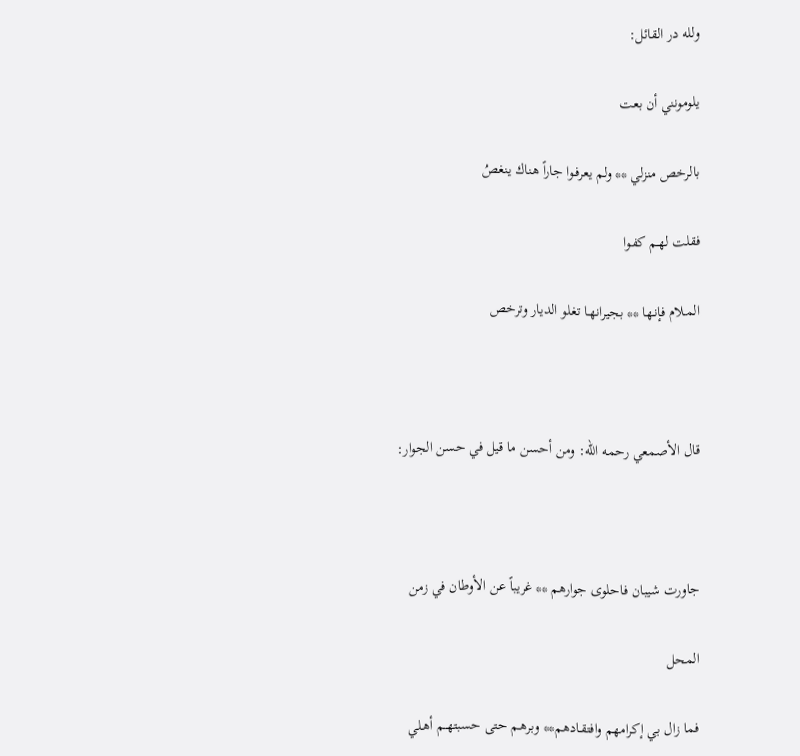ولله در القائل:

يلومونني أن بعت

بالرخص منزلي ** ولم يعرفـوا جاراً هناك ينغصُ

فقلت لهـم كفـوا

المـلام فإنـها ** بجيرانهـا تغلو الديار وترخص



قال الأصمعي رحمه الله: ومن أحسن ما قيل في حسن الجوار:



جاورت شيبان فاحلوى جوارهم ** غريباً عن الأوطان في زمن

المحل

فما زال بي إكرامهم وافتقـادهم** وبرهـم حتى حسبتهــم أهـلي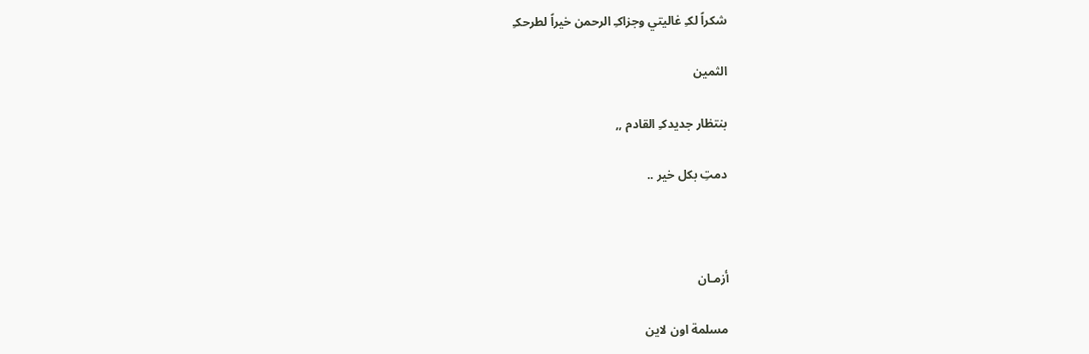شكراً لكـِ غاليتي وجزاكـِ الرحمن خيراً لطرحكـِ

الثمين

بنتظار جديدكـِ القادم ,,

دمتِ بكل خير ..



أزمـان

مسلمة اون لاين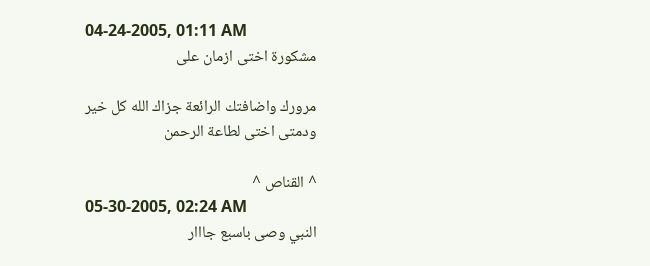04-24-2005, 01:11 AM
مشكورة اختى ازمان على

مرورك واضافتك الرائعة جزاك الله كل خير
ودمتى اختى لطاعة الرحمن

^ القناص ^
05-30-2005, 02:24 AM
النبي وصى باسبع جااار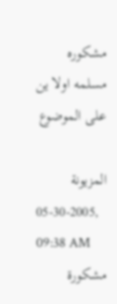مشكوره مسلمه اولا ين على الموضوع

المزيونة
05-30-2005, 09:38 AM
مشكورة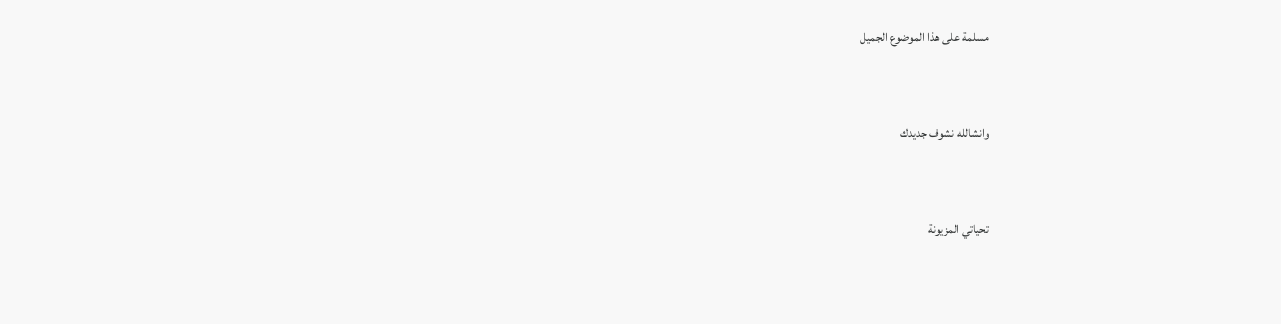مسلمة على هذا الموضوع الجميل


وانشالله نشوف جديدك


تحياتي المزيونة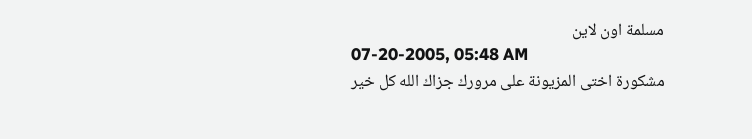مسلمة اون لاين
07-20-2005, 05:48 AM
مشكورة اختى المزيونة على مرورك جزاك الله كل خير